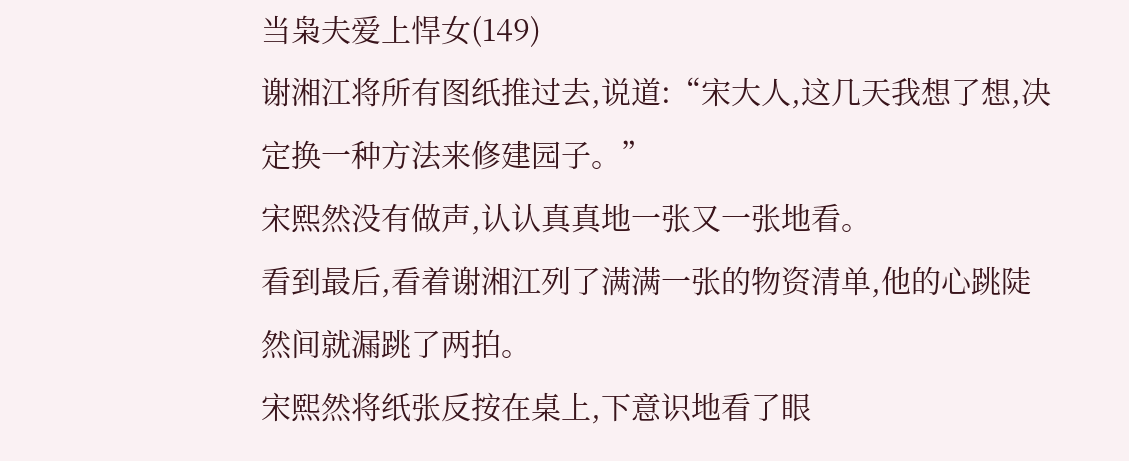当枭夫爱上悍女(149)
谢湘江将所有图纸推过去,说道:“宋大人,这几天我想了想,决定换一种方法来修建园子。”
宋熙然没有做声,认认真真地一张又一张地看。
看到最后,看着谢湘江列了满满一张的物资清单,他的心跳陡然间就漏跳了两拍。
宋熙然将纸张反按在桌上,下意识地看了眼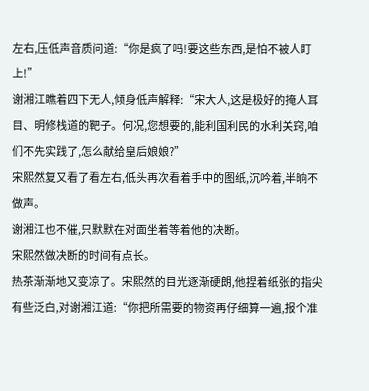左右,压低声音质问道:“你是疯了吗!要这些东西,是怕不被人盯上!”
谢湘江瞧着四下无人,倾身低声解释:“宋大人,这是极好的掩人耳目、明修栈道的靶子。何况,您想要的,能利国利民的水利关窍,咱们不先实践了,怎么献给皇后娘娘?”
宋熙然复又看了看左右,低头再次看着手中的图纸,沉吟着,半晌不做声。
谢湘江也不催,只默默在对面坐着等着他的决断。
宋熙然做决断的时间有点长。
热茶渐渐地又变凉了。宋熙然的目光逐渐硬朗,他捏着纸张的指尖有些泛白,对谢湘江道:“你把所需要的物资再仔细算一遍,报个准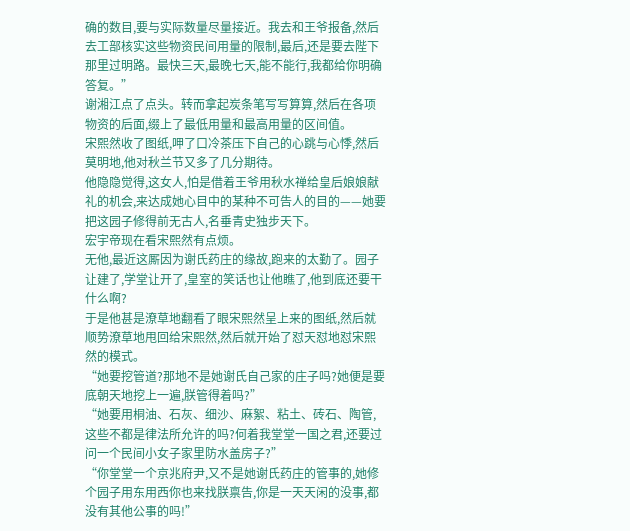确的数目,要与实际数量尽量接近。我去和王爷报备,然后去工部核实这些物资民间用量的限制,最后,还是要去陛下那里过明路。最快三天,最晚七天,能不能行,我都给你明确答复。”
谢湘江点了点头。转而拿起炭条笔写写算算,然后在各项物资的后面,缀上了最低用量和最高用量的区间值。
宋熙然收了图纸,呷了口冷茶压下自己的心跳与心悸,然后莫明地,他对秋兰节又多了几分期待。
他隐隐觉得,这女人,怕是借着王爷用秋水禅给皇后娘娘献礼的机会,来达成她心目中的某种不可告人的目的——她要把这园子修得前无古人,名垂青史独步天下。
宏宇帝现在看宋熙然有点烦。
无他,最近这厮因为谢氏药庄的缘故,跑来的太勤了。园子让建了,学堂让开了,皇室的笑话也让他瞧了,他到底还要干什么啊?
于是他甚是潦草地翻看了眼宋熙然呈上来的图纸,然后就顺势潦草地甩回给宋熙然,然后就开始了怼天怼地怼宋熙然的模式。
“她要挖管道?那地不是她谢氏自己家的庄子吗?她便是要底朝天地挖上一遍,朕管得着吗?”
“她要用桐油、石灰、细沙、麻絮、粘土、砖石、陶管,这些不都是律法所允许的吗?何着我堂堂一国之君,还要过问一个民间小女子家里防水盖房子?”
“你堂堂一个京兆府尹,又不是她谢氏药庄的管事的,她修个园子用东用西你也来找朕禀告,你是一天天闲的没事,都没有其他公事的吗!”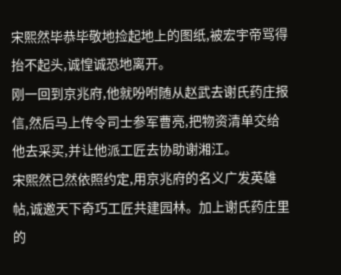宋熙然毕恭毕敬地捡起地上的图纸,被宏宇帝骂得抬不起头,诚惶诚恐地离开。
刚一回到京兆府,他就吩咐随从赵武去谢氏药庄报信,然后马上传令司士参军曹亮,把物资清单交给他去采买,并让他派工匠去协助谢湘江。
宋熙然已然依照约定,用京兆府的名义广发英雄帖,诚邀天下奇巧工匠共建园林。加上谢氏药庄里的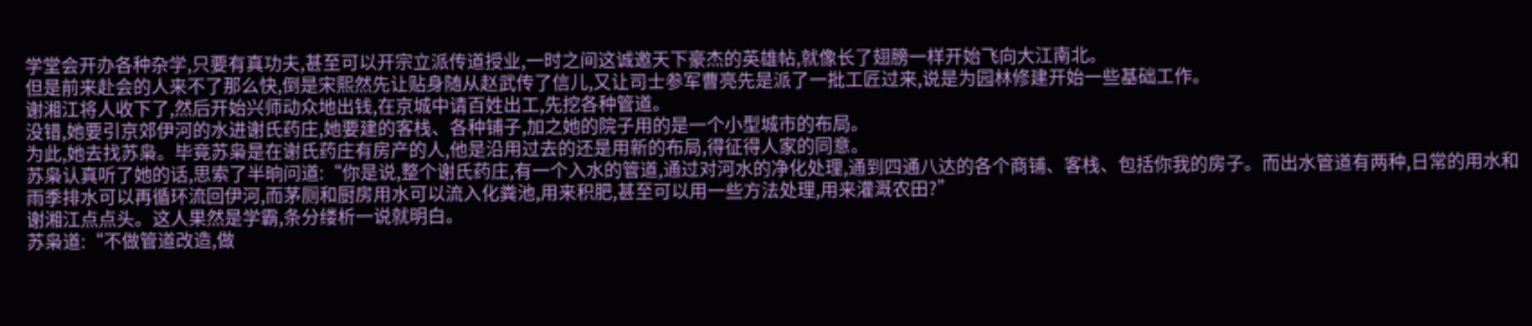学堂会开办各种杂学,只要有真功夫,甚至可以开宗立派传道授业,一时之间这诚邀天下豪杰的英雄帖,就像长了翅膀一样开始飞向大江南北。
但是前来赴会的人来不了那么快,倒是宋熙然先让贴身随从赵武传了信儿,又让司士参军曹亮先是派了一批工匠过来,说是为园林修建开始一些基础工作。
谢湘江将人收下了,然后开始兴师动众地出钱,在京城中请百姓出工,先挖各种管道。
没错,她要引京郊伊河的水进谢氏药庄,她要建的客栈、各种铺子,加之她的院子用的是一个小型城市的布局。
为此,她去找苏枭。毕竟苏枭是在谢氏药庄有房产的人,他是沿用过去的还是用新的布局,得征得人家的同意。
苏枭认真听了她的话,思索了半晌问道:“你是说,整个谢氏药庄,有一个入水的管道,通过对河水的净化处理,通到四通八达的各个商铺、客栈、包括你我的房子。而出水管道有两种,日常的用水和雨季排水可以再循环流回伊河,而茅厕和厨房用水可以流入化粪池,用来积肥,甚至可以用一些方法处理,用来灌溉农田?”
谢湘江点点头。这人果然是学霸,条分缕析一说就明白。
苏枭道:“不做管道改造,做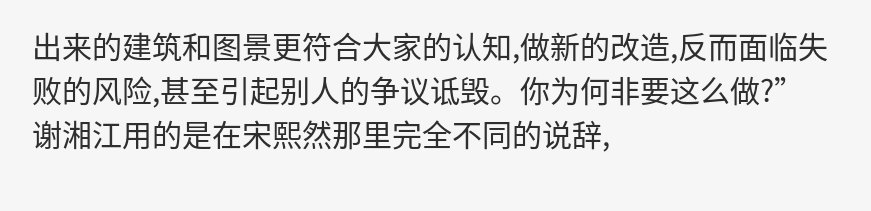出来的建筑和图景更符合大家的认知,做新的改造,反而面临失败的风险,甚至引起别人的争议诋毁。你为何非要这么做?”
谢湘江用的是在宋熙然那里完全不同的说辞,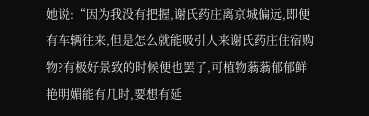她说:“因为我没有把握,谢氏药庄离京城偏远,即便有车辆往来,但是怎么就能吸引人来谢氏药庄住宿购物?有极好景致的时候便也罢了,可植物蓊蓊郁郁鲜艳明媚能有几时,要想有延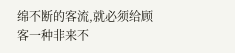绵不断的客流,就必须给顾客一种非来不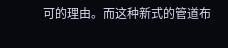可的理由。而这种新式的管道布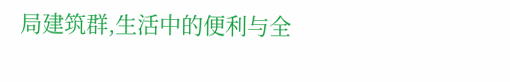局建筑群,生活中的便利与全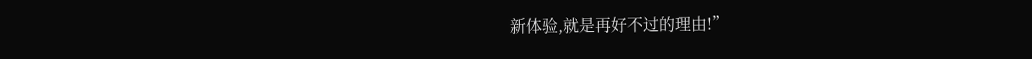新体验,就是再好不过的理由!”